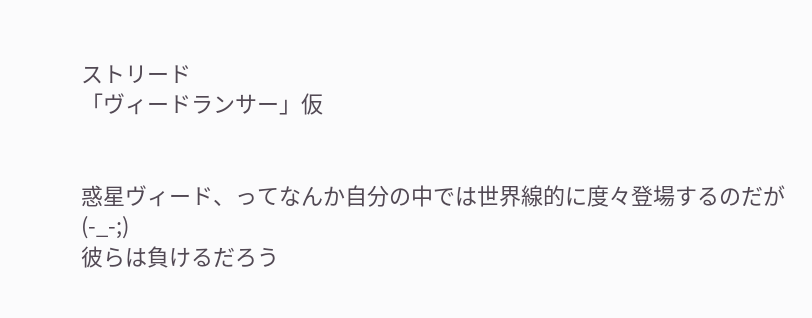ストリード
「ヴィードランサー」仮


惑星ヴィード、ってなんか自分の中では世界線的に度々登場するのだが(-_-;)
彼らは負けるだろう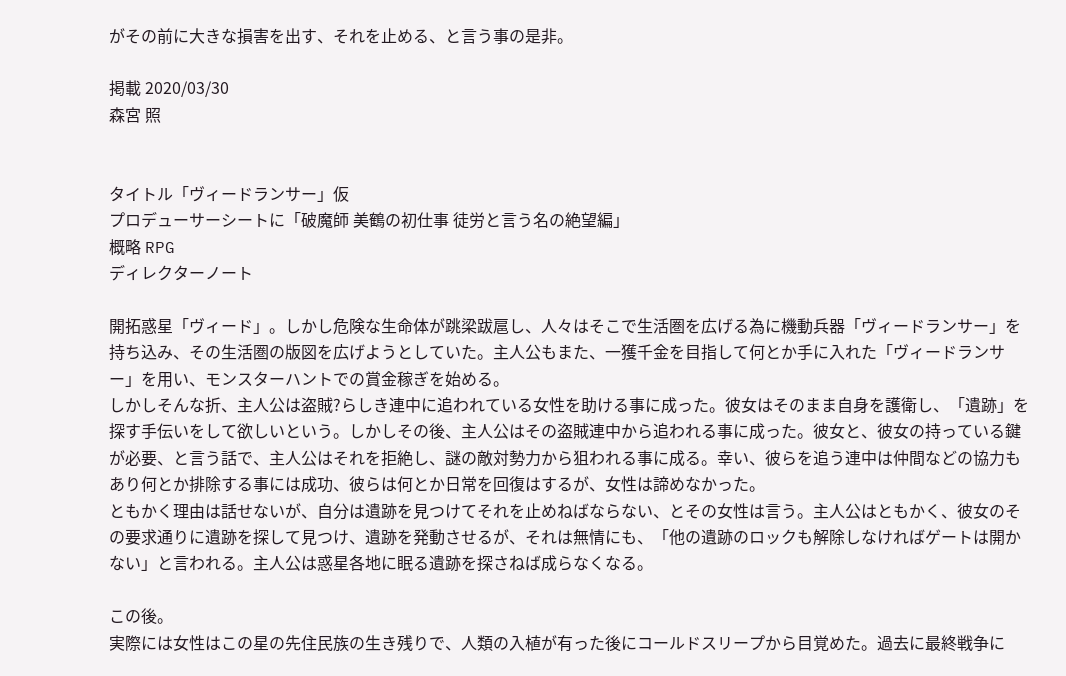がその前に大きな損害を出す、それを止める、と言う事の是非。

掲載 2020/03/30
森宮 照


タイトル「ヴィードランサー」仮
プロデューサーシートに「破魔師 美鶴の初仕事 徒労と言う名の絶望編」
概略 RPG
ディレクターノート

開拓惑星「ヴィード」。しかし危険な生命体が跳梁跋扈し、人々はそこで生活圏を広げる為に機動兵器「ヴィードランサー」を持ち込み、その生活圏の版図を広げようとしていた。主人公もまた、一獲千金を目指して何とか手に入れた「ヴィードランサー」を用い、モンスターハントでの賞金稼ぎを始める。
しかしそんな折、主人公は盗賊?らしき連中に追われている女性を助ける事に成った。彼女はそのまま自身を護衛し、「遺跡」を探す手伝いをして欲しいという。しかしその後、主人公はその盗賊連中から追われる事に成った。彼女と、彼女の持っている鍵が必要、と言う話で、主人公はそれを拒絶し、謎の敵対勢力から狙われる事に成る。幸い、彼らを追う連中は仲間などの協力もあり何とか排除する事には成功、彼らは何とか日常を回復はするが、女性は諦めなかった。
ともかく理由は話せないが、自分は遺跡を見つけてそれを止めねばならない、とその女性は言う。主人公はともかく、彼女のその要求通りに遺跡を探して見つけ、遺跡を発動させるが、それは無情にも、「他の遺跡のロックも解除しなければゲートは開かない」と言われる。主人公は惑星各地に眠る遺跡を探さねば成らなくなる。

この後。
実際には女性はこの星の先住民族の生き残りで、人類の入植が有った後にコールドスリープから目覚めた。過去に最終戦争に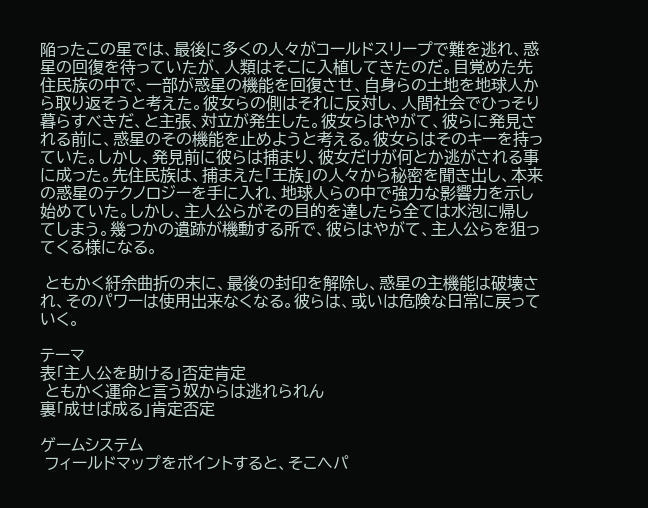陥ったこの星では、最後に多くの人々がコールドスリープで難を逃れ、惑星の回復を待っていたが、人類はそこに入植してきたのだ。目覚めた先住民族の中で、一部が惑星の機能を回復させ、自身らの土地を地球人から取り返そうと考えた。彼女らの側はそれに反対し、人間社会でひっそり暮らすべきだ、と主張、対立が発生した。彼女らはやがて、彼らに発見される前に、惑星のその機能を止めようと考える。彼女らはそのキーを持っていた。しかし、発見前に彼らは捕まり、彼女だけが何とか逃がされる事に成った。先住民族は、捕まえた「王族」の人々から秘密を聞き出し、本来の惑星のテクノロジーを手に入れ、地球人らの中で強力な影響力を示し始めていた。しかし、主人公らがその目的を達したら全ては水泡に帰してしまう。幾つかの遺跡が機動する所で、彼らはやがて、主人公らを狙ってくる様になる。

 ともかく紆余曲折の末に、最後の封印を解除し、惑星の主機能は破壊され、そのパワーは使用出来なくなる。彼らは、或いは危険な日常に戻っていく。

テーマ
表「主人公を助ける」否定肯定
 ともかく運命と言う奴からは逃れられん
裏「成せば成る」肯定否定

ゲームシステム
 フィールドマップをポイントすると、そこへパ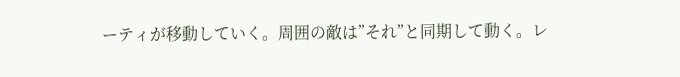ーティが移動していく。周囲の敵は”それ”と同期して動く。レ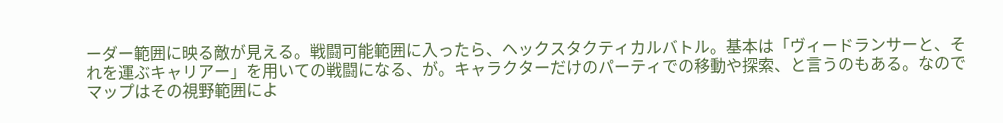ーダー範囲に映る敵が見える。戦闘可能範囲に入ったら、ヘックスタクティカルバトル。基本は「ヴィードランサーと、それを運ぶキャリアー」を用いての戦闘になる、が。キャラクターだけのパーティでの移動や探索、と言うのもある。なのでマップはその視野範囲によ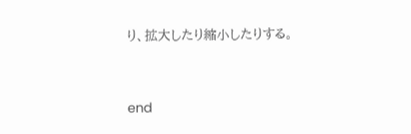り、拡大したり縮小したりする。



end